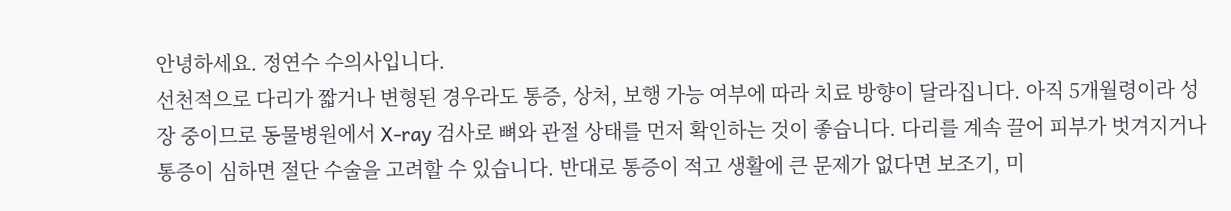안녕하세요. 정연수 수의사입니다.
선천적으로 다리가 짧거나 변형된 경우라도 통증, 상처, 보행 가능 여부에 따라 치료 방향이 달라집니다. 아직 5개월령이라 성장 중이므로 동물병원에서 X-ray 검사로 뼈와 관절 상태를 먼저 확인하는 것이 좋습니다. 다리를 계속 끌어 피부가 벗겨지거나 통증이 심하면 절단 수술을 고려할 수 있습니다. 반대로 통증이 적고 생활에 큰 문제가 없다면 보조기, 미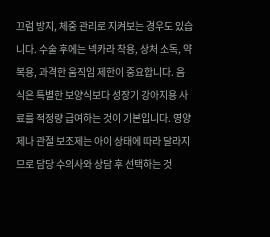끄럼 방지, 체중 관리로 지켜보는 경우도 있습니다. 수술 후에는 넥카라 착용, 상처 소독, 약 복용, 과격한 움직임 제한이 중요합니다. 음식은 특별한 보양식보다 성장기 강아지용 사료를 적정량 급여하는 것이 기본입니다. 영양제나 관절 보조제는 아이 상태에 따라 달라지므로 담당 수의사와 상담 후 선택하는 것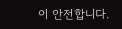이 안전합니다.